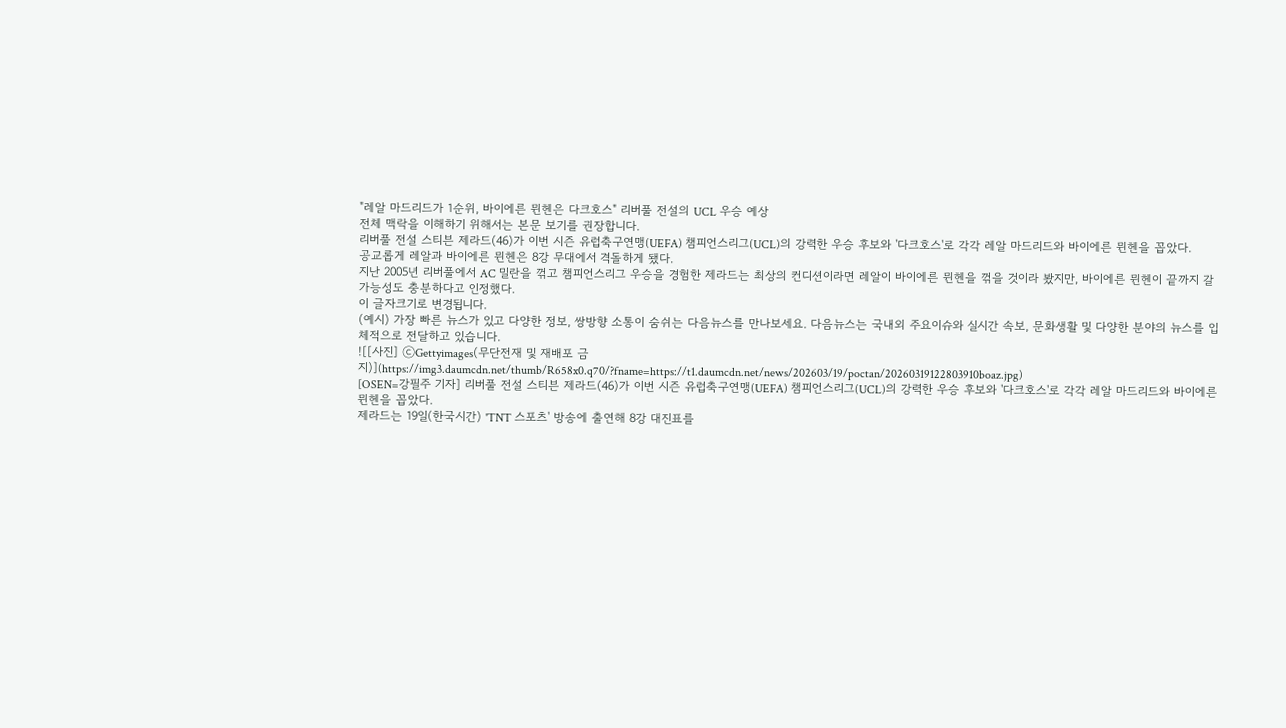"레알 마드리드가 1순위, 바이에른 뮌헨은 다크호스" 리버풀 전설의 UCL 우승 예상
전체 맥락을 이해하기 위해서는 본문 보기를 권장합니다.
리버풀 전설 스티븐 제라드(46)가 이번 시즌 유럽축구연맹(UEFA) 챔피언스리그(UCL)의 강력한 우승 후보와 '다크호스'로 각각 레알 마드리드와 바이에른 뮌헨을 꼽았다.
공교롭게 레알과 바이에른 뮌헨은 8강 무대에서 격돌하게 됐다.
지난 2005년 리버풀에서 AC 밀란을 꺾고 챔피언스리그 우승을 경험한 제라드는 최상의 컨디션이라면 레알이 바이에른 뮌헨을 꺾을 것이라 봤지만, 바이에른 뮌헨이 끝까지 갈 가능성도 충분하다고 인정했다.
이 글자크기로 변경됩니다.
(예시) 가장 빠른 뉴스가 있고 다양한 정보, 쌍방향 소통이 숨쉬는 다음뉴스를 만나보세요. 다음뉴스는 국내외 주요이슈와 실시간 속보, 문화생활 및 다양한 분야의 뉴스를 입체적으로 전달하고 있습니다.
![[사진] ⓒGettyimages(무단전재 및 재배포 금지)](https://img3.daumcdn.net/thumb/R658x0.q70/?fname=https://t1.daumcdn.net/news/202603/19/poctan/20260319122803910boaz.jpg)
[OSEN=강필주 기자] 리버풀 전설 스티븐 제라드(46)가 이번 시즌 유럽축구연맹(UEFA) 챔피언스리그(UCL)의 강력한 우승 후보와 '다크호스'로 각각 레알 마드리드와 바이에른 뮌헨을 꼽았다.
제라드는 19일(한국시간) 'TNT 스포츠' 방송에 출연해 8강 대진표를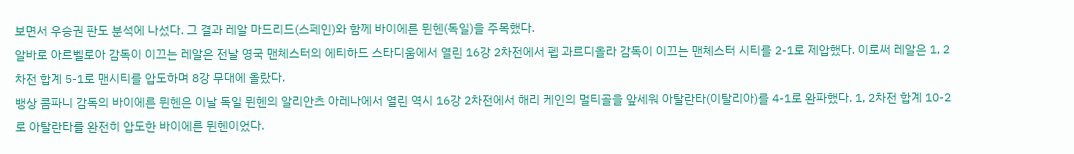보면서 우승권 판도 분석에 나섰다. 그 결과 레알 마드리드(스페인)와 함께 바이에른 뮌헨(독일)을 주목했다.
알바로 아르벨로아 감독이 이끄는 레알은 전날 영국 맨체스터의 에티하드 스타디움에서 열린 16강 2차전에서 펩 과르디올라 감독이 이끄는 맨체스터 시티를 2-1로 제압했다. 이로써 레알은 1, 2차전 합계 5-1로 맨시티를 압도하며 8강 무대에 올랐다.
뱅상 콤파니 감독의 바이에른 뮌헨은 이날 독일 뮌헨의 알리안츠 아레나에서 열린 역시 16강 2차전에서 해리 케인의 멀티골을 앞세워 아탈란타(이탈리아)를 4-1로 완파했다. 1, 2차전 합계 10-2로 아탈란타를 완전히 압도한 바이에른 뮌헨이었다.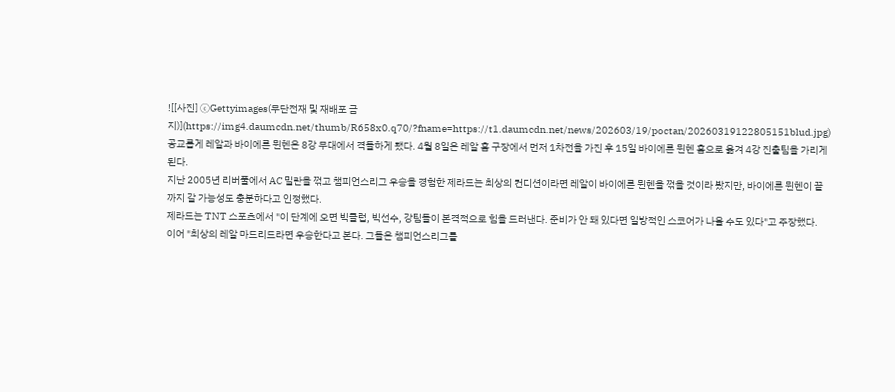![[사진] ⓒGettyimages(무단전재 및 재배포 금지)](https://img4.daumcdn.net/thumb/R658x0.q70/?fname=https://t1.daumcdn.net/news/202603/19/poctan/20260319122805151blud.jpg)
공교롭게 레알과 바이에른 뮌헨은 8강 무대에서 격돌하게 됐다. 4월 8일은 레알 홈 구장에서 먼저 1차전을 가진 후 15일 바이에른 뮌헨 홈으로 옮겨 4강 진출팀을 가리게 된다.
지난 2005년 리버풀에서 AC 밀란을 꺾고 챔피언스리그 우승을 경험한 제라드는 최상의 컨디션이라면 레알이 바이에른 뮌헨을 꺾을 것이라 봤지만, 바이에른 뮌헨이 끝까지 갈 가능성도 충분하다고 인정했다.
제라드는 TNT 스포츠에서 "이 단계에 오면 빅클럽, 빅선수, 강팀들이 본격적으로 힘을 드러낸다. 준비가 안 돼 있다면 일방적인 스코어가 나올 수도 있다"고 주장했다.
이어 "최상의 레알 마드리드라면 우승한다고 본다. 그들은 챔피언스리그를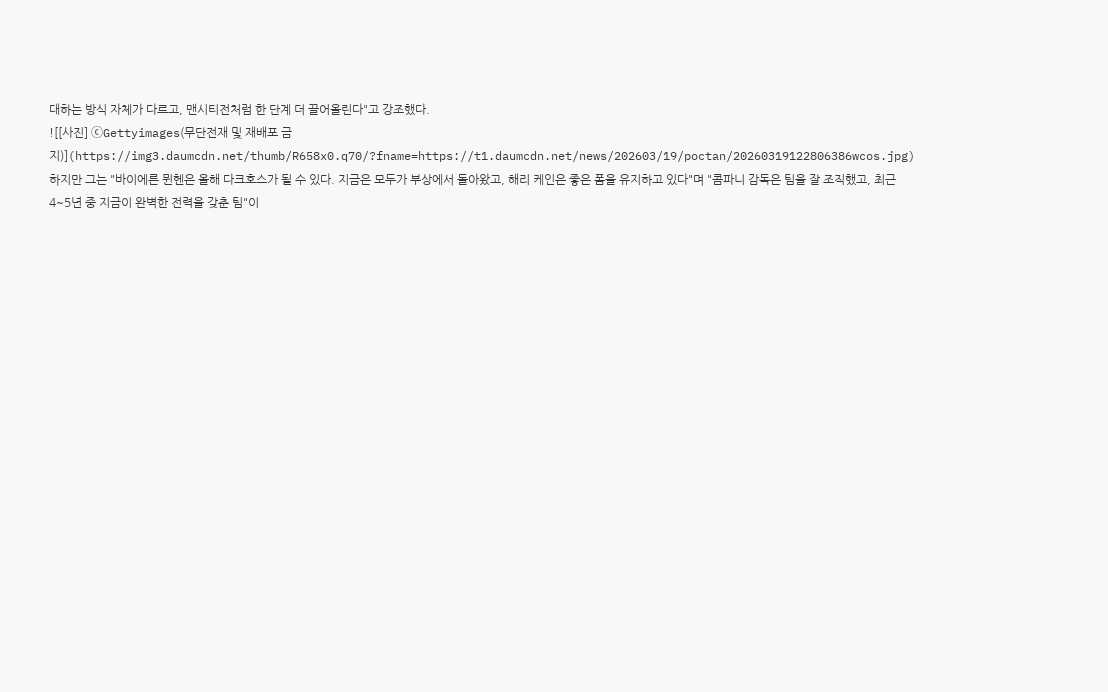대하는 방식 자체가 다르고, 맨시티전처럼 한 단계 더 끌어올린다"고 강조했다.
![[사진] ⓒGettyimages(무단전재 및 재배포 금지)](https://img3.daumcdn.net/thumb/R658x0.q70/?fname=https://t1.daumcdn.net/news/202603/19/poctan/20260319122806386wcos.jpg)
하지만 그는 "바이에른 뮌헨은 올해 다크호스가 될 수 있다. 지금은 모두가 부상에서 돌아왔고, 해리 케인은 좋은 폼을 유지하고 있다"며 "콤파니 감독은 팀을 잘 조직했고, 최근 4~5년 중 지금이 완벽한 전력을 갖춘 팀"이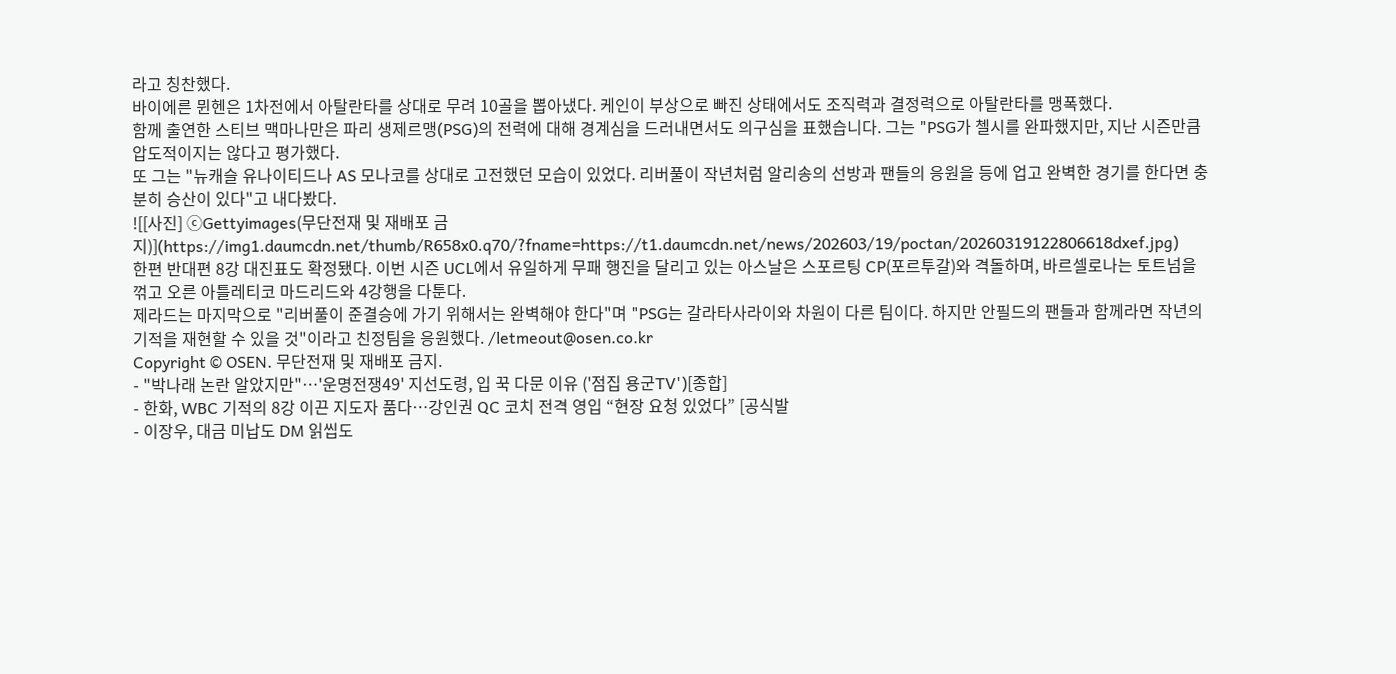라고 칭찬했다.
바이에른 뮌헨은 1차전에서 아탈란타를 상대로 무려 10골을 뽑아냈다. 케인이 부상으로 빠진 상태에서도 조직력과 결정력으로 아탈란타를 맹폭했다.
함께 출연한 스티브 맥마나만은 파리 생제르맹(PSG)의 전력에 대해 경계심을 드러내면서도 의구심을 표했습니다. 그는 "PSG가 첼시를 완파했지만, 지난 시즌만큼 압도적이지는 않다고 평가했다.
또 그는 "뉴캐슬 유나이티드나 AS 모나코를 상대로 고전했던 모습이 있었다. 리버풀이 작년처럼 알리송의 선방과 팬들의 응원을 등에 업고 완벽한 경기를 한다면 충분히 승산이 있다"고 내다봤다.
![[사진] ⓒGettyimages(무단전재 및 재배포 금지)](https://img1.daumcdn.net/thumb/R658x0.q70/?fname=https://t1.daumcdn.net/news/202603/19/poctan/20260319122806618dxef.jpg)
한편 반대편 8강 대진표도 확정됐다. 이번 시즌 UCL에서 유일하게 무패 행진을 달리고 있는 아스날은 스포르팅 CP(포르투갈)와 격돌하며, 바르셀로나는 토트넘을 꺾고 오른 아틀레티코 마드리드와 4강행을 다툰다.
제라드는 마지막으로 "리버풀이 준결승에 가기 위해서는 완벽해야 한다"며 "PSG는 갈라타사라이와 차원이 다른 팀이다. 하지만 안필드의 팬들과 함께라면 작년의 기적을 재현할 수 있을 것"이라고 친정팀을 응원했다. /letmeout@osen.co.kr
Copyright © OSEN. 무단전재 및 재배포 금지.
- "박나래 논란 알았지만"…'운명전쟁49' 지선도령, 입 꾹 다문 이유 ('점집 용군TV')[종합]
- 한화, WBC 기적의 8강 이끈 지도자 품다…강인권 QC 코치 전격 영입 “현장 요청 있었다” [공식발
- 이장우, 대금 미납도 DM 읽씹도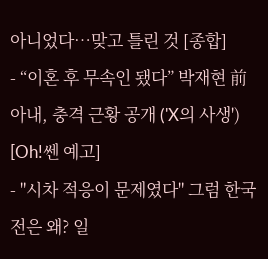아니었다…맞고 틀린 것 [종합]
- “이혼 후 무속인 됐다” 박재현 前아내, 충격 근황 공개 ('X의 사생') [Oh!쎈 예고]
- "시차 적응이 문제였다" 그럼 한국전은 왜? 일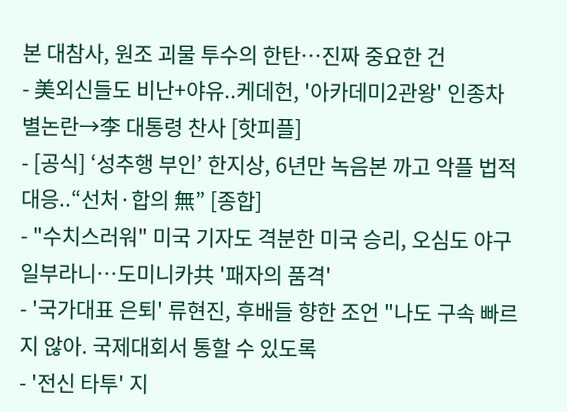본 대참사, 원조 괴물 투수의 한탄…진짜 중요한 건
- 美외신들도 비난+야유..케데헌, '아카데미2관왕' 인종차별논란→李 대통령 찬사 [핫피플]
- [공식] ‘성추행 부인’ 한지상, 6년만 녹음본 까고 악플 법적대응..“선처·합의 無” [종합]
- "수치스러워" 미국 기자도 격분한 미국 승리, 오심도 야구 일부라니…도미니카共 '패자의 품격'
- '국가대표 은퇴' 류현진, 후배들 향한 조언 "나도 구속 빠르지 않아. 국제대회서 통할 수 있도록
- '전신 타투' 지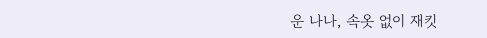운 나나, 속옷 없이 재킷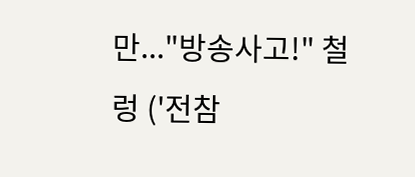만..."방송사고!" 철렁 ('전참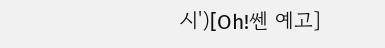시')[Oh!쎈 예고]